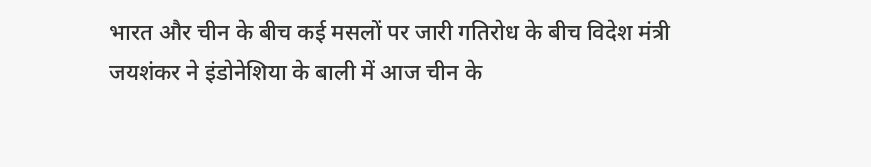भारत और चीन के बीच कई मसलों पर जारी गतिरोध के बीच विदेश मंत्री जयशंकर ने इंडोनेशिया के बाली में आज चीन के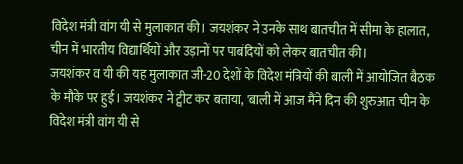विदेश मंत्री वांग यी से मुलाकात की। जयशंकर ने उनके साथ बातचीत में सीमा के हालात, चीन में भारतीय विद्यार्थियों और उड़ानों पर पाबंदियों को लेकर बातचीत की।
जयशंकर व यी की यह मुलाकात जी-20 देशों के विदेश मंत्रियों की बाली में आयोजित बैठक के मौके पर हुई। जयशंकर ने ट्वीट कर बताया, 'बाली में आज मैंने दिन की शुरुआत चीन के विदेश मंत्री वांग यी से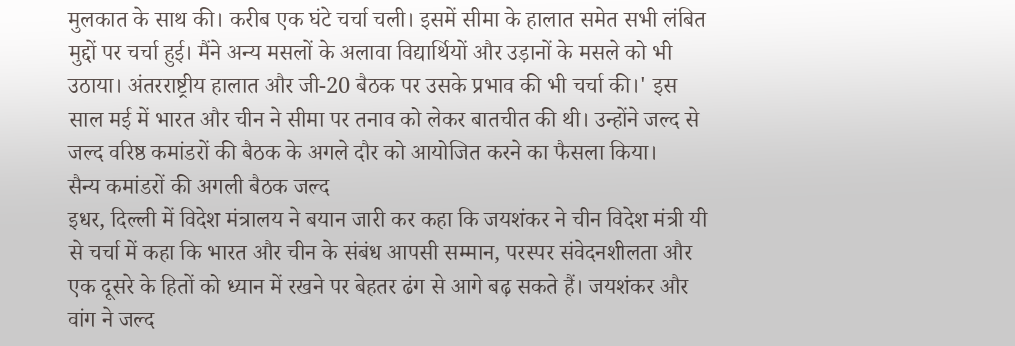मुलकात के साथ की। करीब एक घंटे चर्चा चली। इसमें सीमा के हालात समेत सभी लंबित मुद्दों पर चर्चा हुई। मैंने अन्य मसलों के अलावा विद्यार्थियों और उड़ानों के मसले को भी उठाया। अंतरराष्ट्रीय हालात और जी-20 बैठक पर उसके प्रभाव की भी चर्चा की।' इस साल मई में भारत और चीन ने सीमा पर तनाव को लेकर बातचीत की थी। उन्होंने जल्द से जल्द वरिष्ठ कमांडरों की बैठक के अगले दौर को आयोजित करने का फैसला किया।
सैन्य कमांडरों की अगली बैठक जल्द
इधर, दिल्ली में विदेश मंत्रालय ने बयान जारी कर कहा कि जयशंकर ने चीन विदेश मंत्री यी से चर्चा में कहा कि भारत और चीन के संबंध आपसी सम्मान, परस्पर संवेदनशीलता और एक दूसरे के हितों को ध्यान में रखने पर बेहतर ढंग से आगे बढ़ सकते हैं। जयशंकर और वांग ने जल्द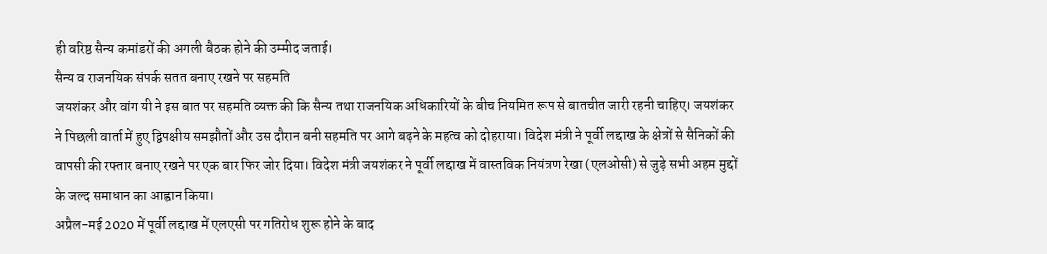ही वरिष्ठ सैन्य कमांडरों की अगली बैठक होने की उम्मीद जताई।
सैन्य व राजनयिक संपर्क सतत बनाए रखने पर सहमति
जयशंकर और वांग यी ने इस बात पर सहमति व्यक्त की कि सैन्य तथा राजनयिक अधिकारियों के बीच नियमित रूप से बातचीत जारी रहनी चाहिए। जयशंकर ने पिछली वार्ता में हुए द्विपक्षीय समझौतों और उस दौरान बनी सहमति पर आगे बढ़ने के महत्व को दोहराया। विदेश मंत्री ने पूर्वी लद्दाख के क्षेत्रों से सैनिकों की वापसी की रफ्तार बनाए रखने पर एक बार फिर जोर दिया। विदेश मंत्री जयशंकर ने पूर्वी लद्दाख में वास्तविक नियंत्रण रेखा (एलओसी) से जुड़े सभी अहम मुद्दों के जल्द समाधान का आह्वान किया।
अप्रैल-मई 2020 में पूर्वी लद्दाख में एलएसी पर गतिरोध शुरू होने के बाद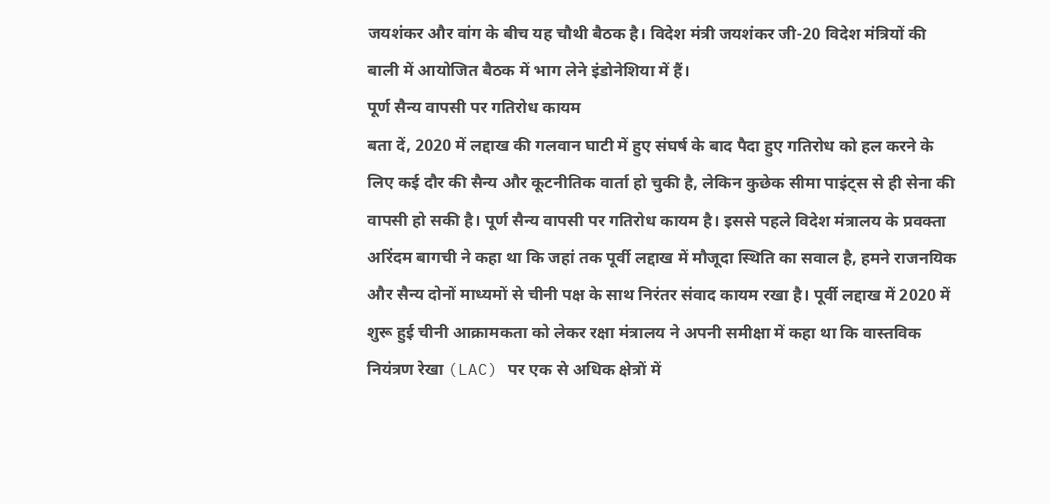जयशंकर और वांग के बीच यह चौथी बैठक है। विदेश मंत्री जयशंकर जी-20 विदेश मंत्रियों की बाली में आयोजित बैठक में भाग लेने इंडोनेशिया में हैं।
पूर्ण सैन्य वापसी पर गतिरोध कायम
बता दें, 2020 में लद्दाख की गलवान घाटी में हुए संघर्ष के बाद पैदा हुए गतिरोध को हल करने के लिए कई दौर की सैन्य और कूटनीतिक वार्ता हो चुकी है, लेकिन कुछेक सीमा पाइंट्स से ही सेना की वापसी हो सकी है। पूर्ण सैन्य वापसी पर गतिरोध कायम है। इससे पहले विदेश मंत्रालय के प्रवक्ता अरिंदम बागची ने कहा था कि जहां तक पूर्वी लद्दाख में मौजूदा स्थिति का सवाल है, हमने राजनयिक और सैन्य दोनों माध्यमों से चीनी पक्ष के साथ निरंतर संवाद कायम रखा है। पूर्वी लद्दाख में 2020 में शुरू हुई चीनी आक्रामकता को लेकर रक्षा मंत्रालय ने अपनी समीक्षा में कहा था कि वास्तविक नियंत्रण रेखा (LAC) पर एक से अधिक क्षेत्रों में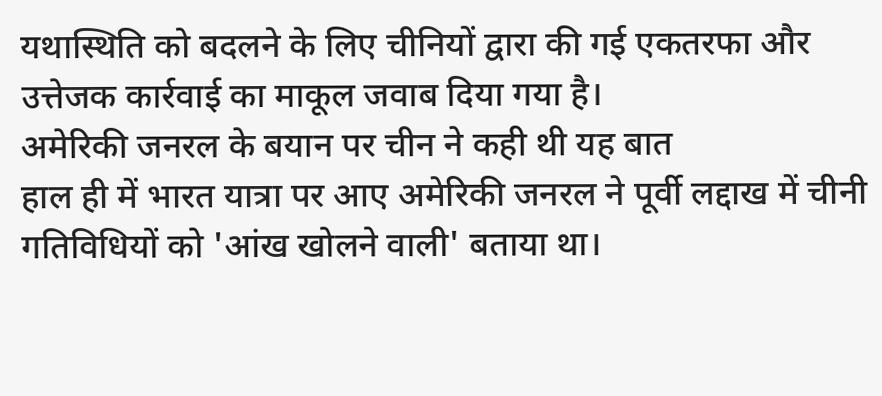यथास्थिति को बदलने के लिए चीनियों द्वारा की गई एकतरफा और उत्तेजक कार्रवाई का माकूल जवाब दिया गया है।
अमेरिकी जनरल के बयान पर चीन ने कही थी यह बात
हाल ही में भारत यात्रा पर आए अमेरिकी जनरल ने पूर्वी लद्दाख में चीनी गतिविधियों को 'आंख खोलने वाली' बताया था।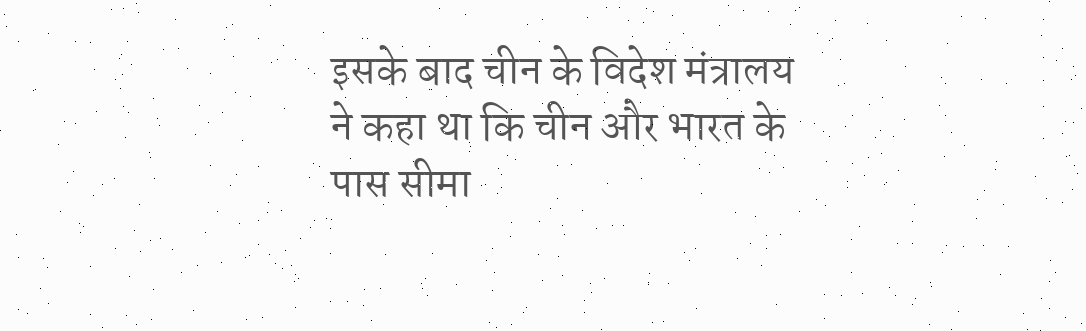इसके बाद चीन के विदेश मंत्रालय ने कहा था कि चीन और भारत के पास सीमा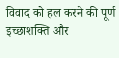विवाद को हल करने की पूर्ण इच्छाशक्ति और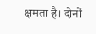क्षमता है। दोनों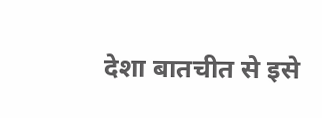देशा बातचीत से इसे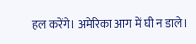हल करेंगे। अमेरिका आग में घी न डाले।